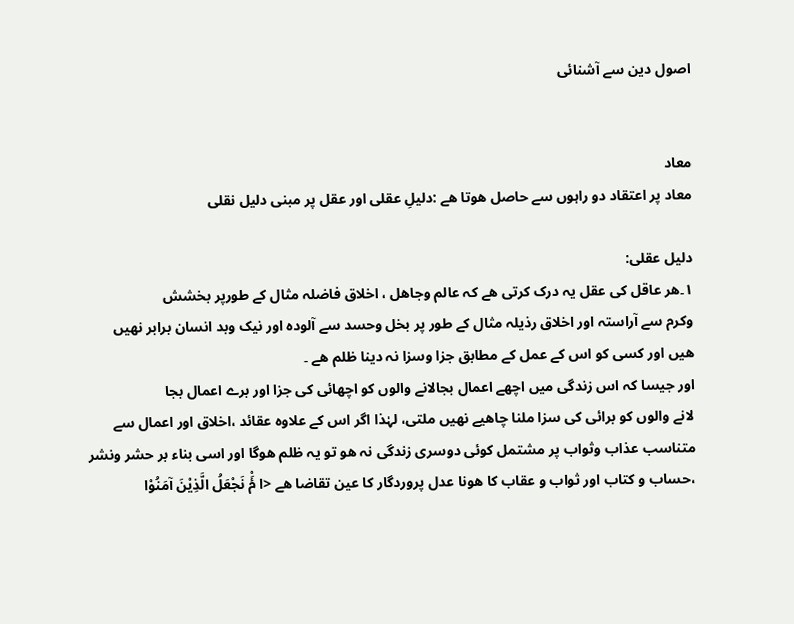اصول دين سے آشنائی


معاد
معاد پر اعتقاد دو راہوں سے حاصل هوتا هے :دليلِ عقلی اور عقل پر مبنی دليل نقلی

دليل عقلی:
١۔هر عاقل کی عقل يہ درک کرتی هے کہ عالم وجاهل ، اخلاق فاضلہ مثال کے طورپر بخشش
وکرم سے آراستہ اور اخلاق رذيلہ مثال کے طور پر بخل وحسد سے آلودہ اور نيک وبد انسان برابر نهيں
هيں اور کسی کو اس کے عمل کے مطابق جزا وسزا نہ دينا ظلم هے ۔
اور جيسا کہ اس زندگی ميں اچهے اعمال بجالانے والوں کو اچهائی کی جزا اور برے اعمال بجا
لانے والوں کو برائی کی سزا ملنا چاهيے نهيں ملتی، لہٰذا اگر اس کے علاوہ عقائد ،اخلاق اور اعمال سے
متناسب عذاب وثواب پر مشتمل کوئی دوسری زندگی نہ هو تو يہ ظلم هوگا اور اسی بناء بر حشر ونشر
،حساب و کتاب اور ثواب و عقاب کا هونا عدل پروردگار کا عين تقاضا هے <ا مَْٔ نَجْعَلُ الَّذِيْنَ آمَنُوْا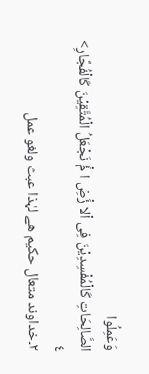وَعَمِلُوا
الصَّالِحَاتِ کَالْمُفْسِدِيْنَ فِی اْلا رَْٔضِ ا مَْٔ نَجْعَلُ الْمُتَّقِيْنَ کَالْفُجَّارِ> ٤
٢۔خداوند متعال حکيم هے لہٰذا عبث ولغو عمل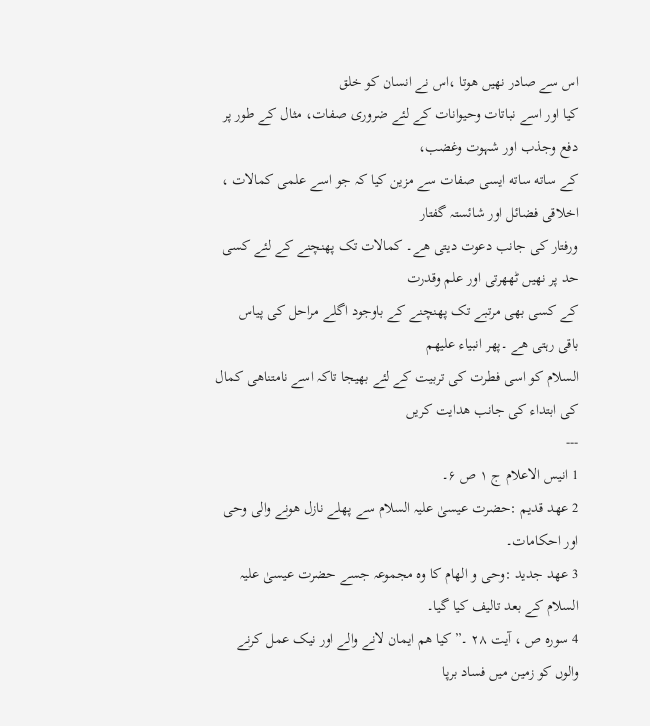اس سے صادر نهيں هوتا ،اس نے انسان کو خلق
کيا اور اسے نباتات وحيوانات کے لئے ضروری صفات، مثال کے طور پر دفع وجذب اور شہوت وغضب،
کے ساته ساته ايسی صفات سے مزين کيا کہ جو اسے علمی کمالات ، اخلاقی فضائل اور شائستہ گفتار
ورفتار کی جانب دعوت ديتی هے۔ کمالات تک پهنچنے کے لئے کسی حد پر نهيں ٹههرتی اور علم وقدرت
کے کسی بهی مرتبے تک پهنچنے کے باوجود اگلے مراحل کی پياس باقی رہتی هے ۔پهر انبياء عليهم
السلام کو اسی فطرت کی تربيت کے لئے بهيجا تاکہ اسے نامتناهی کمال کی ابتداء کی جانب هدايت کريں
---
1 انيس الاعلام ج ١ ص ۶۔
2 عهد قديم :حضرت عيسیٰ عليہ السلام سے پهلے نازل هونے والی وحی اور احکامات۔
3 عهد جديد :وحی و الهام کا وہ مجموعہ جسے حضرت عيسیٰ عليہ السلام کے بعد تاليف کيا گيا۔
4 سورہ ص ، آيت ٢٨ ۔”کيا هم ايمان لانے والے اور نيک عمل کرنے والوں کو زمين ميں فساد برپا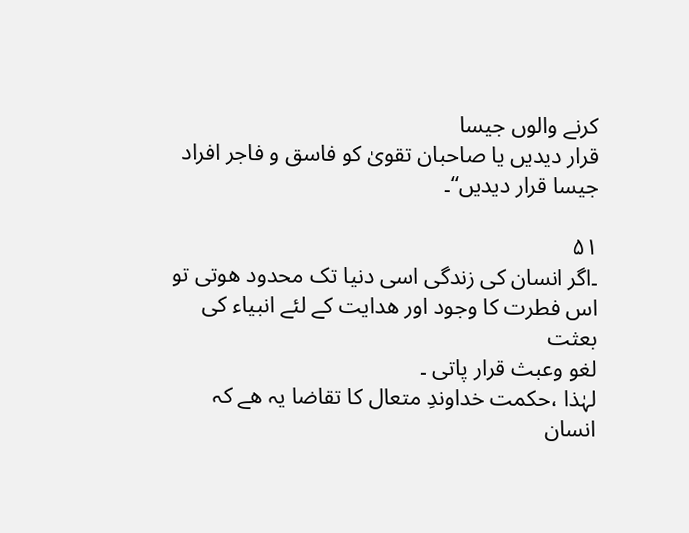کرنے والوں جيسا
قرار ديديں يا صاحبان تقویٰ کو فاسق و فاجر افراد جيسا قرار ديديں“۔

۵١
۔اگر انسان کی زندگی اسی دنيا تک محدود هوتی تو اس فطرت کا وجود اور هدايت کے لئے انبياء کی بعثت
لغو وعبث قرار پاتی ۔
لہٰذا ،حکمت خداوندِ متعال کا تقاضا يہ هے کہ انسان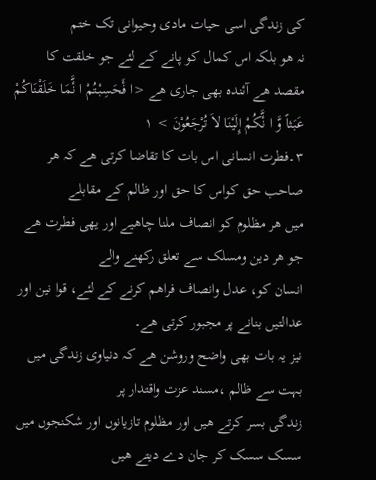کی زندگی اسی حيات مادی وحيوانی تک ختم
نہ هو بلکہ اس کمال کو پانے کے لئے جو خلقت کا مقصد هے آئندہ بهی جاری هے <ا فَٔحَسِبْتُمْ ا نَّٔمَا خَلَقْنَاکُمْ
عَبَثاً وَّ ا نَّٔکُمْ إِلَيْنَا لاَ تُرْجَعُوْنَ > ١
٣۔فطرت انسانی اس بات کا تقاضا کرتی هے کہ هر صاحب حق کواس کا حق اور ظالم کے مقابلے
ميں هر مظلوم کو انصاف ملنا چاهيے اور يهی فطرت هے جو هر دين ومسلک سے تعلق رکهنے والے
انسان کو، عدل وانصاف فراهم کرنے کے لئے، قوا نين اور عدالتيں بنانے پر مجبور کرتی هے۔
نيز يہ بات بهی واضح وروشن هے کہ دنياوی زندگی ميں بہت سے ظالم ،مسند عزت واقتدار پر
زندگی بسر کرتے هيں اور مظلوم تازيانوں اور شکنجوں ميں سسک سسک کر جان دے ديتے هيں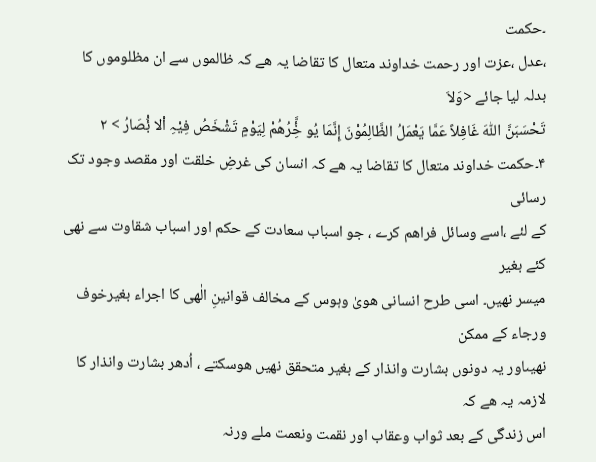۔حکمت
،عدل ،عزت اور رحمت خداوند متعال کا تقاضا يہ هے کہ ظالموں سے ان مظلوموں کا بدلہ ليا جائے <وَلاَ
تَحْسَبَنَّ اللّٰہَ غَافِلاً عَمَّا يَعْمَلُ الظَّالِمُوْنَ إِنَّمَا يُو خَِّٔرُهُمْ لِيَوْمٍ تَشْخَصُ فِيْہِ اْلا بَْٔصَارُ > ٢
۴۔حکمت خداوند متعال کا تقاضا يہ هے کہ انسان کی غرضِ خلقت اور مقصد وجود تک رسائی
کے لئے ،اسے وسائل فراهم کرے ، جو اسباب سعادت کے حکم اور اسباب شقاوت سے نهی کئے بغير
ميسر نهيں۔ اسی طرح انسانی هویٰ وہوس کے مخالف قوانينِ الٰهی کا اجراء بغيرخوف ورجاء کے ممکن
نهيںاور يہ دونوں بشارت وانذار کے بغير متحقق نهيں هوسکتے ، اُدهر بشارت وانذار کا لازمہ يہ هے کہ
اس زندگی کے بعد ثواب وعقاب اور نقمت ونعمت ملے ورنہ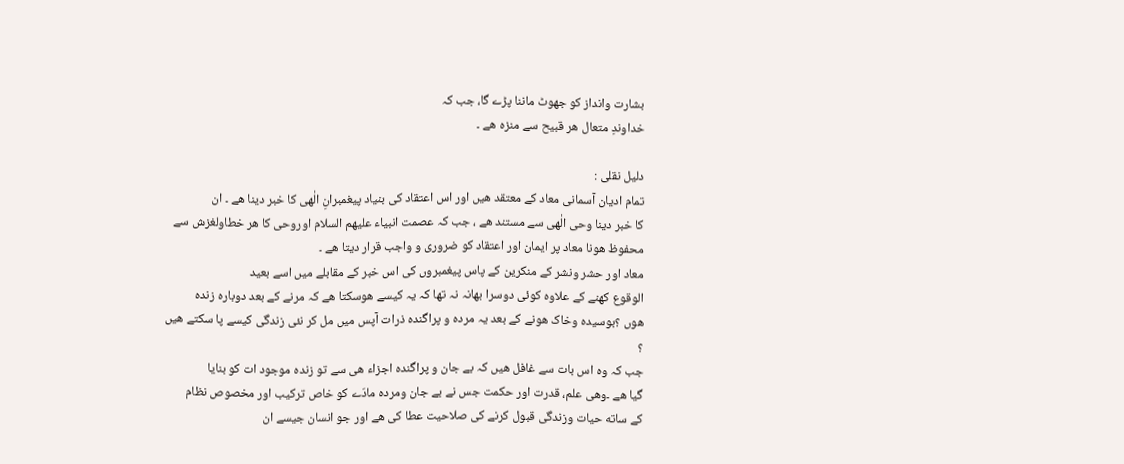بشارت وانداز کو جهوٹ ماننا پڑے گا، جب کہ
خداوندِ متعال هر قبيح سے منزہ هے ۔

دليل نقلی :
تمام اديان آسمانی معاد کے معتقد هيں اور اس اعتقاد کی بنياد پيغمبرانِ الٰهی کا خبر دينا هے ۔ ان
کا خبر دينا وحی الٰهی سے مستند هے ، جب کہ عصمت انبياء عليهم السلام اوروحی کا هر خطاولغزش سے
محفوظ هونا معاد پر ايمان اور اعتقاد کو ضروری و واجب قرار ديتا هے ۔
معاد اور حشر ونشر کے منکرين کے پاس پيغمبروں کی اس خبر کے مقابلے ميں اسے بعيد
الوقوع کهنے کے علاوہ کوئی دوسرا بهانہ نہ تها کہ يہ کيسے هوسکتا هے کہ مرنے کے بعد دوبارہ زندہ
هوں ؟بوسيدہ وخاک هونے کے بعد يہ مردہ و پراگندہ ذرات آپس ميں مل کر نئی زندگی کيسے پا سکتے هيں
؟
جب کہ وہ اس بات سے غافل هيں کہ بے جان و پراگندہ اجزاء هی سے تو زندہ موجود ات کو بنايا
گيا هے ۔وهی علم، قدرت اور حکمت جس نے بے جان ومردہ مادّے کو خاص ترکيب اور مخصوص نظام
کے ساته حيات وزندگی قبول کرنے کی صلاحيت عطا کی هے اور جو انسان جيسے ان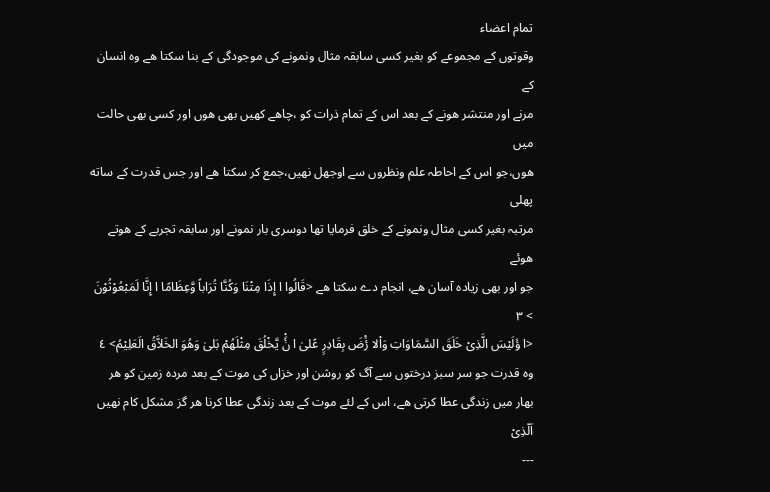تمام اعضاء
وقوتوں کے مجموعے کو بغير کسی سابقہ مثال ونمونے کی موجودگی کے بنا سکتا هے وہ انسان کے
مرنے اور منتشر هونے کے بعد اس کے تمام ذرات کو ،چاهے کهيں بهی هوں اور کسی بهی حالت ميں
هوں،جو اس کے احاطہ علم ونظروں سے اوجهل نهيں،جمع کر سکتا هے اور جس قدرت کے ساته پهلی
مرتبہ بغير کسی مثال ونمونے کے خلق فرمايا تها دوسری بار نمونے اور سابقہ تجربے کے هوتے هوئے
جو اور بهی زيادہ آسان هے، انجام دے سکتا هے <قَالُوا ا إِذَا مِتْنَا وَکُنَّا تُرَاباً وَّعِظَامًا ا إِنَّا لَمَبْعُوْثُوْنَ > ٣
<ا ؤَلَيْسَ الَّذِیْ خَلَقَ السَّمَاوَاتِ وَاْلا رَْٔضَ بِقَادِرٍ عًلیٰ ا نَْٔ يَّخْلُقَ مِثْلَهُمْ بَلیٰ وَهُوَ الخَلاَّقُ الَعَلِيْمُ> ٤
وہ قدرت جو سر سبز درختوں سے آگ کو روشن اور خزاں کی موت کے بعد مردہ زمين کو هر
بهار ميں زندگی عطا کرتی هے، اس کے لئے موت کے بعد زندگی عطا کرنا هر گز مشکل کام نهيں اَلّذِیْ
---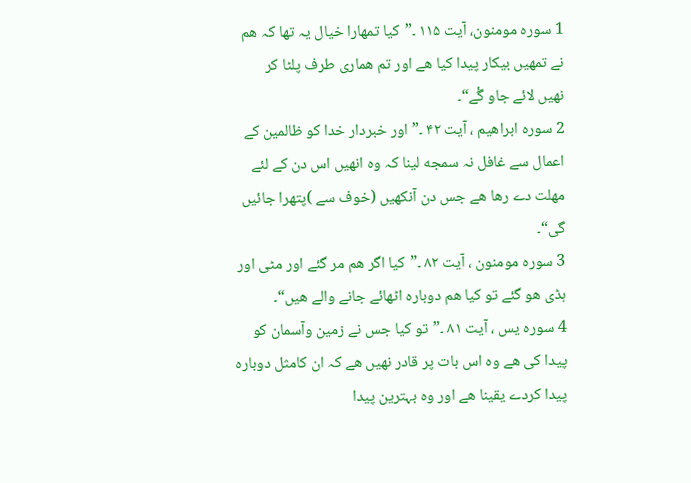1 سورہ مومنون، آيت ١١۵ ۔”کيا تمهارا خيال يہ تها کہ هم نے تمهيں بيکار پيدا کيا هے اور تم هماری طرف پلٹا کر
نهيں لائے جاو گٔے“۔
2 سورہ ابراهيم ، آيت ۴٢ ۔”اور خبردار خدا کو ظالمين کے اعمال سے غافل نہ سمجه لينا کہ وہ انهيں اس دن کے لئے
مهلت دے رها هے جس دن آنکهيں (خوف سے )پتهرا جائيں گی“۔
3 سورہ مومنون ، آيت ٨٢ ۔”کيا اگر هم مر گئے اور مٹی اور ہڈی هو گئے تو کيا هم دوبارہ اٹهائے جانے والے هيں“۔
4 سورہ يس ، آيت ٨١ ۔”تو کيا جس نے زمين وآسمان کو پيدا کی هے وہ اس بات پر قادر نهيں هے کہ ان کامثل دوبارہ
پيدا کردے يقينا هے اور وہ بہترين پيدا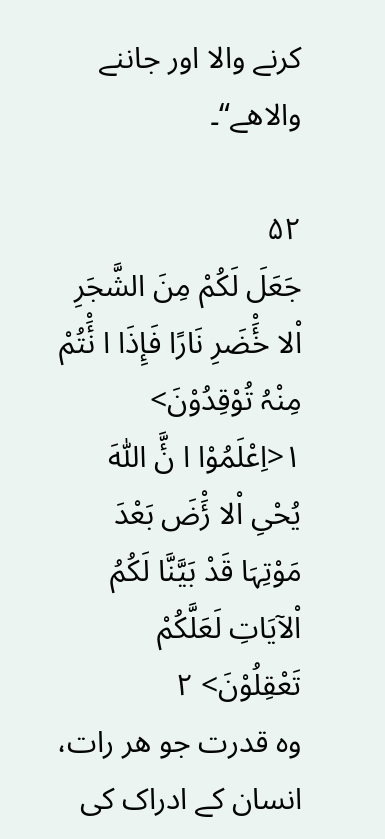کرنے والا اور جاننے والاهے“۔

۵٢
جَعَلَ لَکُمْ مِنَ الشَّجَرِ اْلا خَْٔضَرِ نَارًا فَإِذَا ا نَْٔتُمْ مِنْہُ تُوْقِدُوْنَ> ١<اِعْلَمُوْا ا نَّٔ اللّٰہَ يُحْیِ اْلا رَْٔضَ بَعْدَ مَوْتِہَا قَدْ بَيَّنَّا لَکُمُ
اْلآيَاتِ لَعَلَّکُمْ تَعْقِلُوْنَ> ٢
وہ قدرت جو هر رات، انسان کے ادراک کی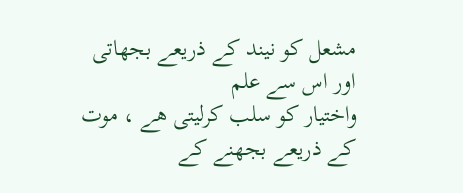مشعل کو نيند کے ذريعے بجهاتی اور اس سے علم
واختيار کو سلب کرليتی هے ، موت کے ذريعے بجهنے کے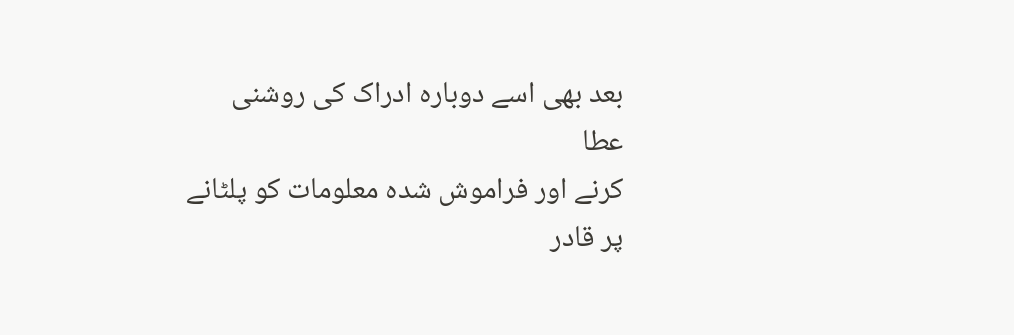بعد بهی اسے دوبارہ ادراک کی روشنی عطا
کرنے اور فراموش شدہ معلومات کو پلٹانے پر قادر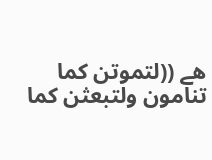هے ((لتموتن کما تنامون ولتبعثن کما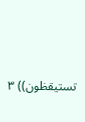تستيقظون)) ٣